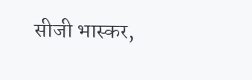सीजी भास्कर,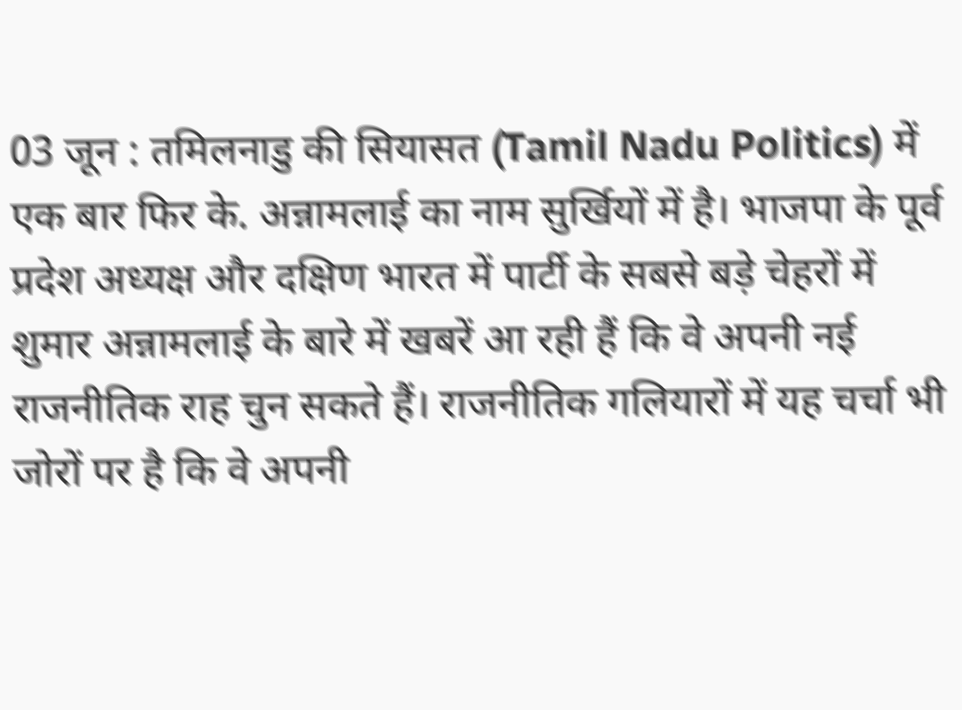03 जून : तमिलनाडु की सियासत (Tamil Nadu Politics) में एक बार फिर के. अन्नामलाई का नाम सुर्खियों में है। भाजपा के पूर्व प्रदेश अध्यक्ष और दक्षिण भारत में पार्टी के सबसे बड़े चेहरों में शुमार अन्नामलाई के बारे में खबरें आ रही हैं कि वे अपनी नई राजनीतिक राह चुन सकते हैं। राजनीतिक गलियारों में यह चर्चा भी जोरों पर है कि वे अपनी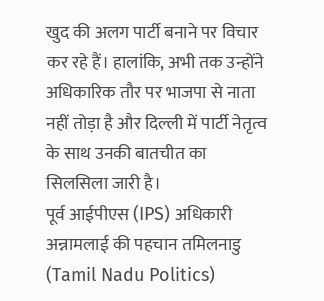खुद की अलग पार्टी बनाने पर विचार कर रहे हैं। हालांकि, अभी तक उन्होंने अधिकारिक तौर पर भाजपा से नाता नहीं तोड़ा है और दिल्ली में पार्टी नेतृत्व के साथ उनकी बातचीत का सिलसिला जारी है।
पूर्व आईपीएस (IPS) अधिकारी अन्नामलाई की पहचान तमिलनाडु (Tamil Nadu Politics)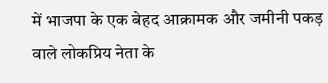में भाजपा के एक बेहद आक्रामक और जमीनी पकड़ वाले लोकप्रिय नेता के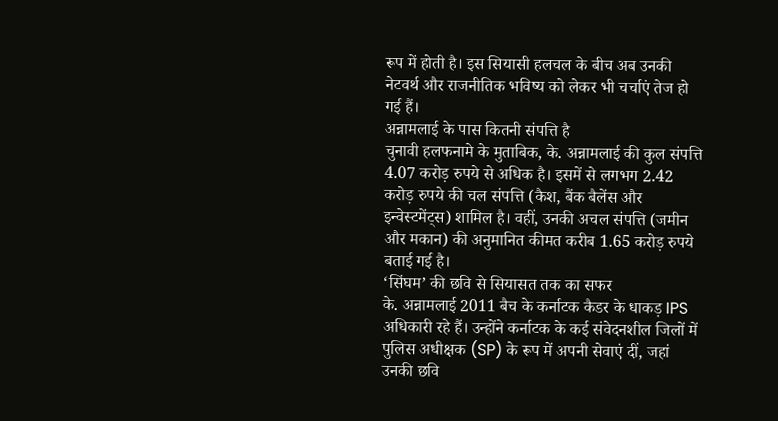रूप में होती है। इस सियासी हलचल के बीच अब उनकी नेटवर्थ और राजनीतिक भविष्य को लेकर भी चर्चाएं तेज हो गई हैं।
अन्नामलाई के पास कितनी संपत्ति है
चुनावी हलफनामे के मुताबिक, के. अन्नामलाई की कुल संपत्ति 4.07 करोड़ रुपये से अधिक है। इसमें से लगभग 2.42 करोड़ रुपये की चल संपत्ति (कैश, बैंक बैलेंस और इन्वेस्टमेंट्स) शामिल है। वहीं, उनकी अचल संपत्ति (जमीन और मकान) की अनुमानित कीमत करीब 1.65 करोड़ रुपये बताई गई है।
‘सिंघम’ की छवि से सियासत तक का सफर
के. अन्नामलाई 2011 बैच के कर्नाटक कैडर के धाकड़ IPS अधिकारी रहे हैं। उन्होंने कर्नाटक के कई संवेदनशील जिलों में पुलिस अधीक्षक (SP) के रूप में अपनी सेवाएं दीं, जहां उनकी छवि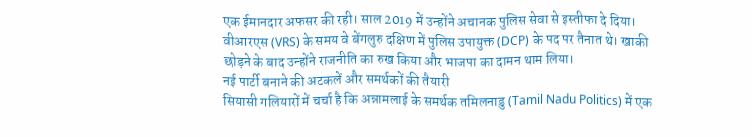एक ईमानदार अफसर की रही। साल 2019 में उन्होंने अचानक पुलिस सेवा से इस्तीफा दे दिया। वीआरएस (VRS) के समय वे बेंगलुरु दक्षिण में पुलिस उपायुक्त (DCP) के पद पर तैनात थे। खाकी छोड़ने के बाद उन्होंने राजनीति का रुख किया और भाजपा का दामन थाम लिया।
नई पार्टी बनाने की अटकलें और समर्थकों की तैयारी
सियासी गलियारों में चर्चा है कि अन्नामलाई के समर्थक तमिलनाडु (Tamil Nadu Politics) में एक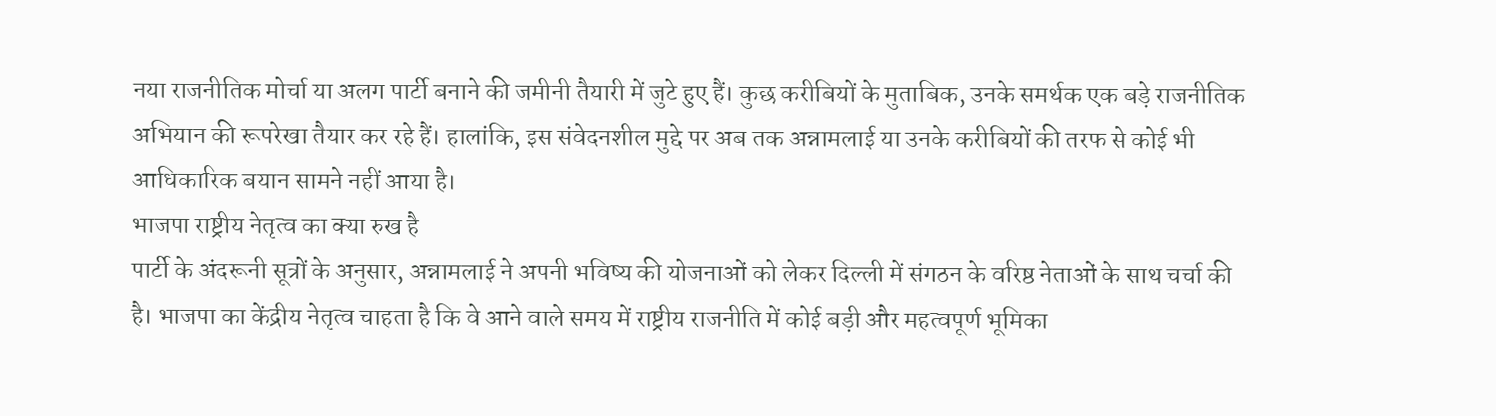नया राजनीतिक मोर्चा या अलग पार्टी बनाने की जमीनी तैयारी में जुटे हुए हैं। कुछ करीबियों के मुताबिक, उनके समर्थक एक बड़े राजनीतिक अभियान की रूपरेखा तैयार कर रहे हैं। हालांकि, इस संवेदनशील मुद्दे पर अब तक अन्नामलाई या उनके करीबियों की तरफ से कोई भी आधिकारिक बयान सामने नहीं आया है।
भाजपा राष्ट्रीय नेतृत्व का क्या रुख है
पार्टी के अंदरूनी सूत्रों के अनुसार, अन्नामलाई ने अपनी भविष्य की योजनाओं को लेकर दिल्ली में संगठन के वरिष्ठ नेताओं के साथ चर्चा की है। भाजपा का केंद्रीय नेतृत्व चाहता है कि वे आने वाले समय में राष्ट्रीय राजनीति में कोई बड़ी और महत्वपूर्ण भूमिका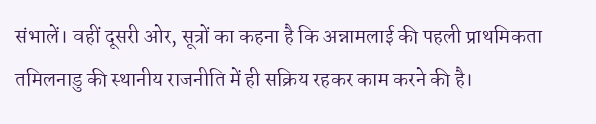संभालें। वहीं दूसरी ओर, सूत्रों का कहना है कि अन्नामलाई की पहली प्राथमिकता तमिलनाडु की स्थानीय राजनीति में ही सक्रिय रहकर काम करने की है।